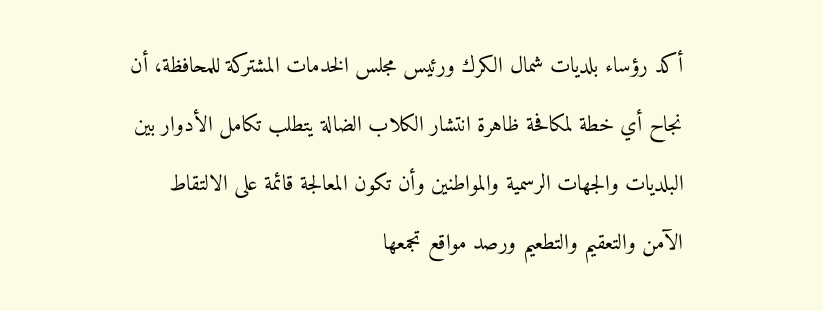أكد رؤساء بلديات شمال الكرك ورئيس مجلس الخدمات المشتركة للمحافظة، أن نجاح أي خطة لمكافحة ظاهرة انتشار الكلاب الضالة يتطلب تكامل الأدوار بين البلديات والجهات الرسمية والمواطنين وأن تكون المعالجة قائمة على الالتقاط الآمن والتعقيم والتطعيم ورصد مواقع تجمعها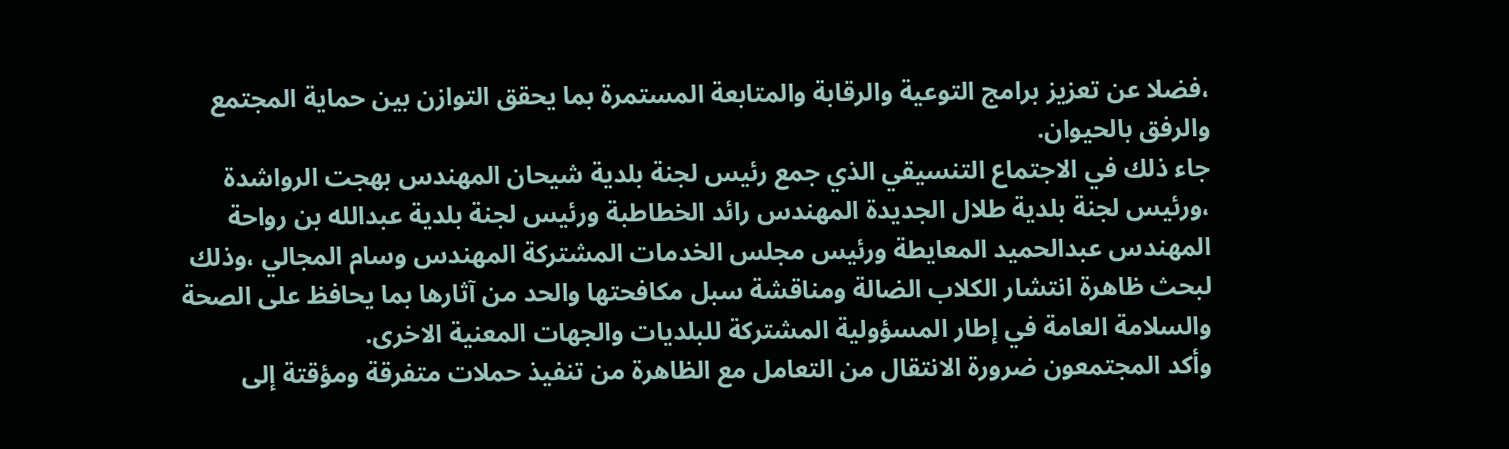،فضلا عن تعزيز برامج التوعية والرقابة والمتابعة المستمرة بما يحقق التوازن بين حماية المجتمع والرفق بالحيوان.
جاء ذلك في الاجتماع التنسيقي الذي جمع رئيس لجنة بلدية شيحان المهندس بهجت الرواشدة ،ورئيس لجنة بلدية طلال الجديدة المهندس رائد الخطاطبة ورئيس لجنة بلدية عبدالله بن رواحة المهندس عبدالحميد المعايطة ورئيس مجلس الخدمات المشتركة المهندس وسام المجالي ،وذلك لبحث ظاهرة انتشار الكلاب الضالة ومناقشة سبل مكافحتها والحد من آثارها بما يحافظ على الصحة والسلامة العامة في إطار المسؤولية المشتركة للبلديات والجهات المعنية الاخرى.
وأكد المجتمعون ضرورة الانتقال من التعامل مع الظاهرة من تنفيذ حملات متفرقة ومؤقتة إلى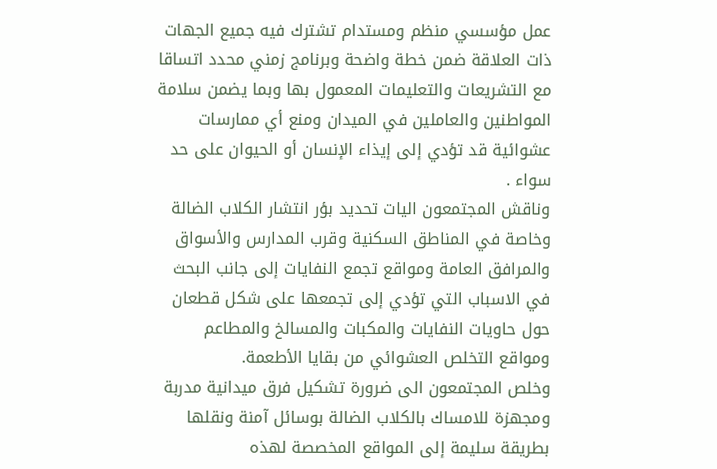عمل مؤسسي منظم ومستدام تشترك فيه جميع الجهات ذات العلاقة ضمن خطة واضحة وبرنامج زمني محدد اتساقا مع التشريعات والتعليمات المعمول بها وبما يضمن سلامة المواطنين والعاملين في الميدان ومنع أي ممارسات عشوائية قد تؤدي إلى إيذاء الإنسان أو الحيوان على حد سواء .
وناقش المجتمعون اليات تحديد بؤر انتشار الكلاب الضالة وخاصة في المناطق السكنية وقرب المدارس والأسواق والمرافق العامة ومواقع تجمع النفايات إلى جانب البحث في الاسباب التي تؤدي إلى تجمعها على شكل قطعان حول حاويات النفايات والمكبات والمسالخ والمطاعم ومواقع التخلص العشوائي من بقايا الأطعمة.
وخلص المجتمعون الى ضرورة تشكيل فرق ميدانية مدربة ومجهزة للامساك بالكلاب الضالة بوسائل آمنة ونقلها بطريقة سليمة إلى المواقع المخصصة لهذه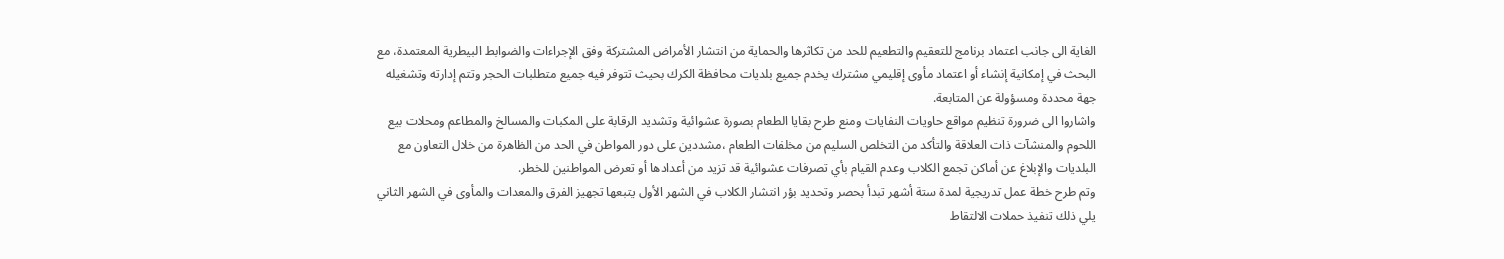الغاية الى جانب اعتماد برنامج للتعقيم والتطعيم للحد من تكاثرها والحماية من انتشار الأمراض المشتركة وفق الإجراءات والضوابط البيطرية المعتمدة، مع البحث في إمكانية إنشاء أو اعتماد مأوى إقليمي مشترك يخدم جميع بلديات محافظة الكرك بحيث تتوفر فيه جميع متطلبات الحجر وتتم إدارته وتشغيله جهة محددة ومسؤولة عن المتابعة.
واشاروا الى ضرورة تنظيم مواقع حاويات النفايات ومنع طرح بقايا الطعام بصورة عشوائية وتشديد الرقابة على المكبات والمسالخ والمطاعم ومحلات بيع اللحوم والمنشآت ذات العلاقة والتأكد من التخلص السليم من مخلفات الطعام ،مشددين على دور المواطن في الحد من الظاهرة من خلال التعاون مع البلديات والإبلاغ عن أماكن تجمع الكلاب وعدم القيام بأي تصرفات عشوائية قد تزيد من أعدادها أو تعرض المواطنين للخطر.
وتم طرح خطة عمل تدريجية لمدة ستة أشهر تبدأ بحصر وتحديد بؤر انتشار الكلاب في الشهر الأول يتبعها تجهيز الفرق والمعدات والمأوى في الشهر الثاني يلي ذلك تنفيذ حملات الالتقاط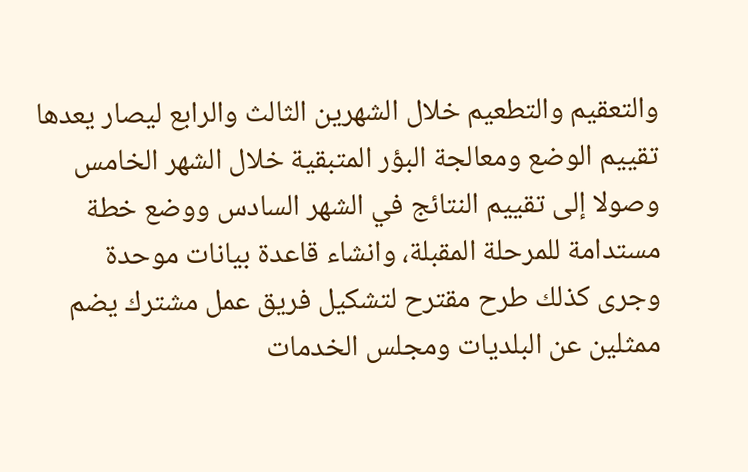والتعقيم والتطعيم خلال الشهرين الثالث والرابع ليصار يعدها تقييم الوضع ومعالجة البؤر المتبقية خلال الشهر الخامس وصولا إلى تقييم النتائج في الشهر السادس ووضع خطة مستدامة للمرحلة المقبلة، وانشاء قاعدة بيانات موحدة
وجرى كذلك طرح مقترح لتشكيل فريق عمل مشترك يضم ممثلين عن البلديات ومجلس الخدمات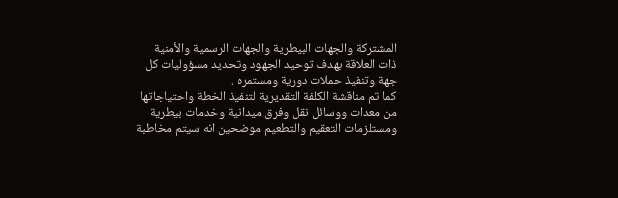المشتركة والجهات البيطرية والجهات الرسمية والأمنية ذات العلاقة بهدف توحيد الجهود وتحديد مسؤوليات كل جهة وتنفيذ حملات دورية ومستمره .
كما تم مناقشة الكلفة التقديرية لتنفيذ الخطة واحتياجاتها من معدات ووسائل نقل وفرق ميدانية وخدمات بيطرية ومستلزمات التعقيم والتطعيم موضحين انه سيتم مخاطبة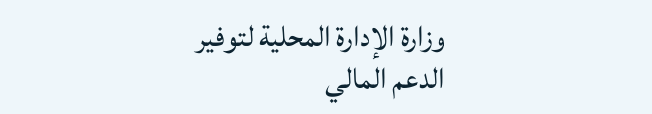وزارة الإدارة المحلية لتوفير الدعم المالي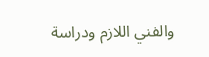والفني اللازم ودراسة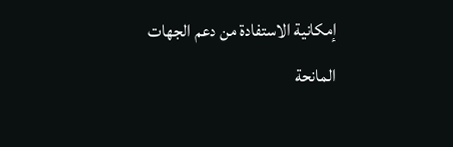إمكانية الاستفادة من دعم الجهات المانحة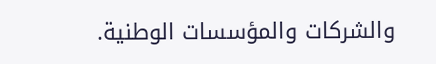والشركات والمؤسسات الوطنية.